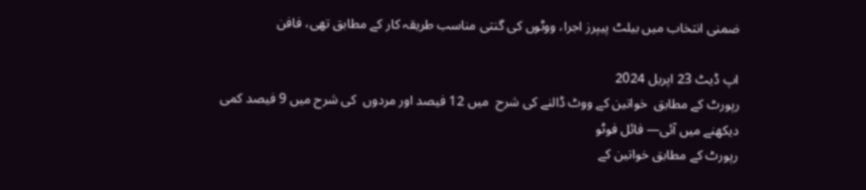ضمنی انتخاب میں بیلٹ پیپرز اجرا، ووٹوں کی گنتی مناسب طریقہ کار کے مطابق تھی، فافن

اپ ڈیٹ 23 اپريل 2024
رپورٹ کے مطابق  خواتین کے ووٹ ڈالنے کی شرح  میں 12 فیصد اور مردوں  کی شرح میں 9 فیصد کمی دیکھنے میں آئی— فائل فوٹو
رپورٹ کے مطابق خواتین کے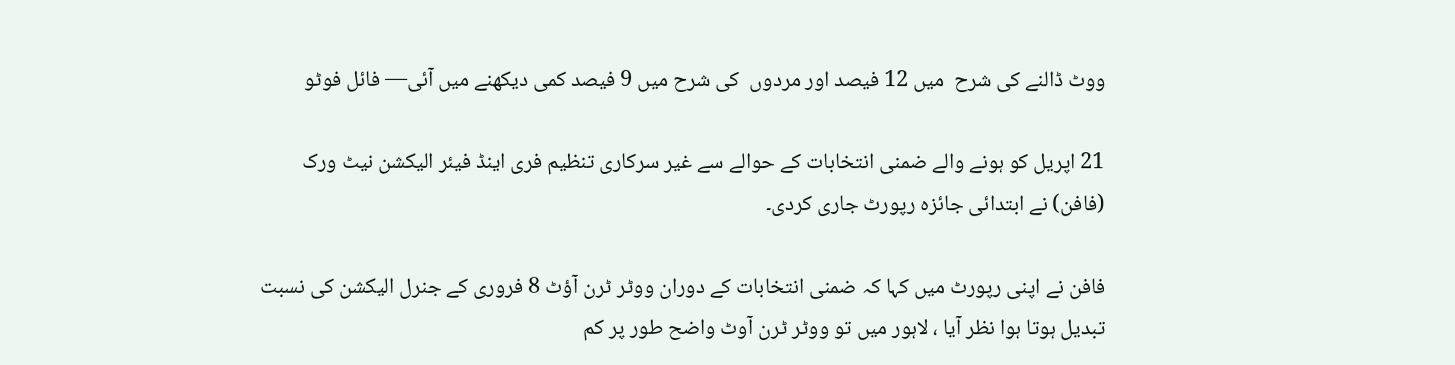ووٹ ڈالنے کی شرح  میں 12 فیصد اور مردوں  کی شرح میں 9 فیصد کمی دیکھنے میں آئی— فائل فوٹو

21 اپریل کو ہونے والے ضمنی انتخابات کے حوالے سے غیر سرکاری تنظیم فری اینڈ فیئر الیکشن نیٹ ورک (فافن) نے ابتدائی جائزہ رپورٹ جاری کردی۔

فافن نے اپنی رپورٹ میں کہا کہ ضمنی انتخابات کے دوران ووٹر ٹرن آؤٹ 8 فروری کے جنرل الیکشن کی نسبت تبدیل ہوتا ہوا نظر آیا ، لاہور میں تو ووٹر ٹرن آوٹ واضح طور پر کم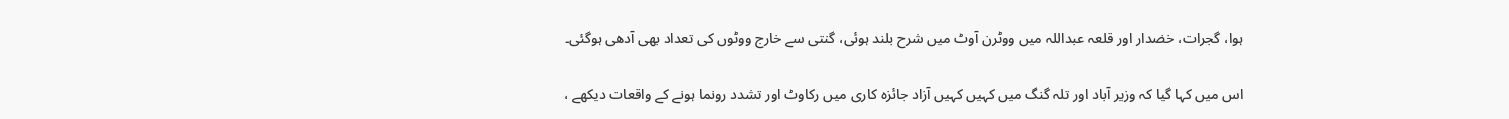ہوا، گجرات، خضدار اور قلعہ عبداللہ میں ووٹرن آوٹ میں شرح بلند ہوئی، گنتی سے خارج ووٹوں کی تعداد بھی آدھی ہوگئی۔

اس میں کہا گیا کہ وزیر آباد اور تلہ گنگ میں کہیں کہیں آزاد جائزہ کاری میں رکاوٹ اور تشدد رونما ہونے کے واقعات دیکھے ،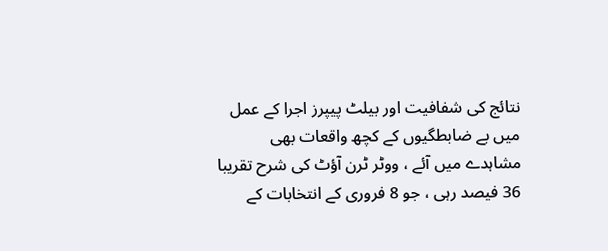نتائج کی شفافیت اور بیلٹ پیپرز اجرا کے عمل میں بے ضابطگیوں کے کچھ واقعات بھی مشاہدے میں آئے ، ووٹر ٹرن آؤٹ کی شرح تقریبا 36 فیصد رہی ، جو 8 فروری کے انتخابات کے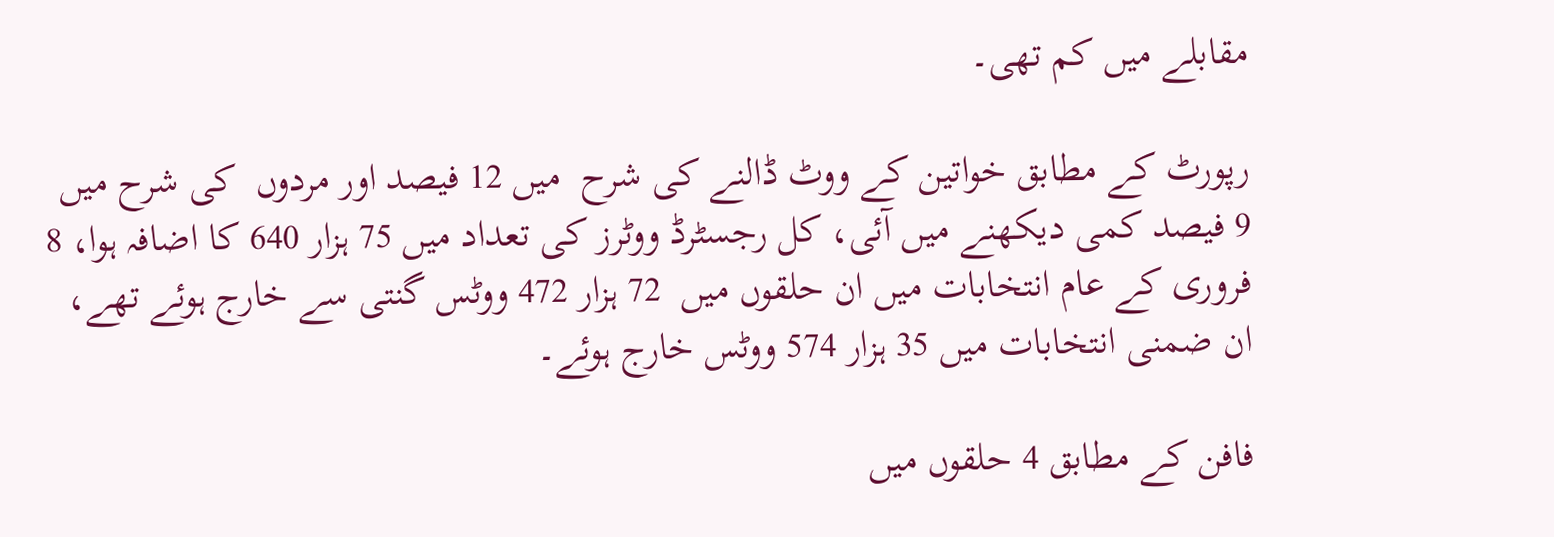مقابلے میں کم تھی۔

رپورٹ کے مطابق خواتین کے ووٹ ڈالنے کی شرح  میں 12 فیصد اور مردوں  کی شرح میں 9 فیصد کمی دیکھنے میں آئی، کل رجسٹرڈ ووٹرز کی تعداد میں 75 ہزار 640 کا اضافہ ہوا، 8 فروری کے عام انتخابات میں ان حلقوں میں  72 ہزار 472 ووٹس گنتی سے خارج ہوئے تھے، ان ضمنی انتخابات میں 35 ہزار 574 ووٹس خارج ہوئے۔

فافن کے مطابق 4 حلقوں میں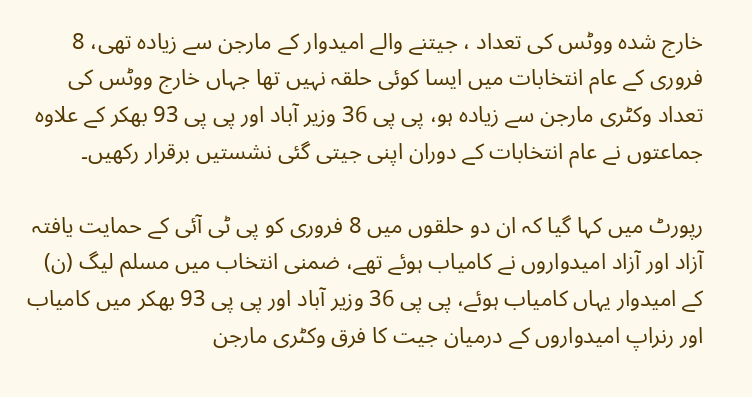خارج شدہ ووٹس کی تعداد ، جیتنے والے امیدوار کے مارجن سے زیادہ تھی، 8 فروری کے عام انتخابات میں ایسا کوئی حلقہ نہیں تھا جہاں خارج ووٹس کی تعداد وکٹری مارجن سے زیادہ ہو، پی پی 36 وزیر آباد اور پی پی 93 بھکر کے علاوہ جماعتوں نے عام انتخابات کے دوران اپنی جیتی گئی نشستیں برقرار رکھیں۔

رپورٹ میں کہا گیا کہ ان دو حلقوں میں 8 فروری کو پی ٹی آئی کے حمایت یافتہ آزاد اور آزاد امیدواروں نے کامیاب ہوئے تھے، ضمنی انتخاب میں مسلم لیگ (ن) کے امیدوار یہاں کامیاب ہوئے، پی پی 36 وزیر آباد اور پی پی 93 بھکر میں کامیاب اور رنراپ امیدواروں کے درمیان جیت کا فرق وکٹری مارجن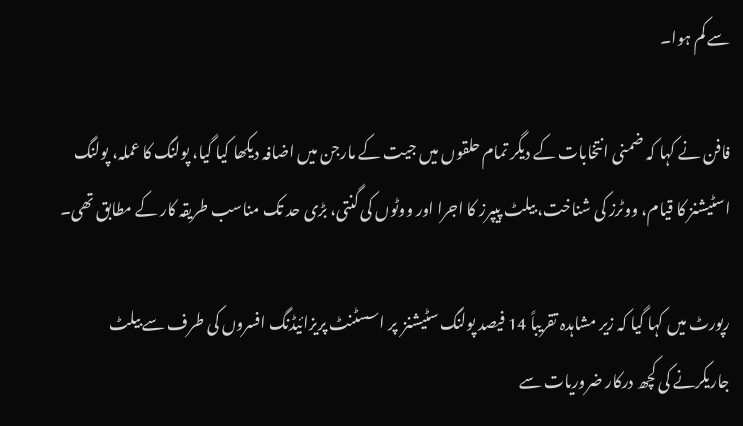سے کم ہوا۔

فافن نے کہا کہ ضمنی انتخابات کے دیگر تمام حلقوں میں جیت کے مارجن میں اضافہ دیکھا کیا گیا، پولنگ کا عملہ، پولنگ اسٹیشنز کا قیام، ووٹرز کی شناخت، بیلٹ پیپرز کا اجرا اور ووٹوں کی گنتی، بڑی حد تک مناسب طریقہ کار کے مطابق تھی۔

رپورٹ میں کہا گیا کہ زیر مشاہدہ تقریباً 14 فیصد پولنگ سٹیشنز  پر اسسٹنٹ پریزائیڈنگ افسروں کی طرف سے بیلٹ جاریکرنے کی کچھ درکار ضروریات سے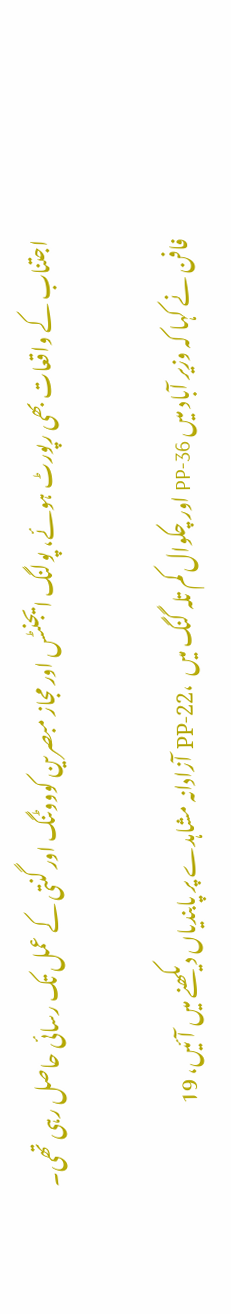اجتناب کے واقعات بھی رپورٹ ہوئے، پولنگ ایجنٹس اور مجاز مبصرین کوووٹنگ اور گنتی کے عمل تک رسائی حاصل رہی تھی۔

فافن نے کہا کہ وزیر آباد میں PP-36 اور چکوال کم تلہ گنگ میں  ،PP-22 آزادانہ مشاہدے پر پابندیاں دیکھنے میں آئیں، 19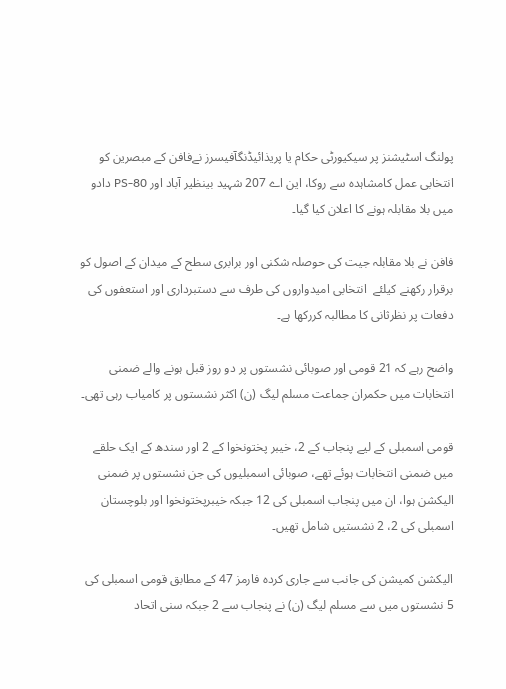پولنگ اسٹیشنز پر سیکیورٹی حکام یا پریذائیڈنگآفیسرز نےفافن کے مبصرین کو انتخابی عمل کامشاہدہ سے روکا، این اے 207 شہید بینظیر آباد اور PS-80 دادو میں بلا مقابلہ ہونے کا اعلان کیا گیا۔

فافن نے بلا مقابلہ جیت کی حوصلہ شکنی اور برابری سطح کے میدان کے اصول کو برقرار رکھنے کیلئے  انتخابی امیدواروں کی طرف سے دستبرداری اور استعفوں کی دفعات پر نظرثانی کا مطالبہ کررکھا ہے۔

واضح رہے کہ 21 قومی اور صوبائی نشستوں پر دو روز قبل ہونے والے ضمنی انتخابات میں حکمران جماعت مسلم لیگ (ن) اکثر نشستوں پر کامیاب رہی تھی۔

قومی اسمبلی کے لیے پنجاب کے 2، خیبر پختونخوا کے 2 اور سندھ کے ایک حلقے میں ضمنی انتخابات ہوئے تھے، صوبائی اسمبلیوں کی جن نشستوں پر ضمنی الیکشن ہوا، ان میں پنجاب اسمبلی کی 12 جبکہ خیبرپختونخوا اور بلوچستان اسمبلی کی 2، 2 نشستیں شامل تھیں۔

الیکشن کمیشن کی جانب سے جاری کردہ فارمز 47 کے مطابق قومی اسمبلی کی 5 نشستوں میں سے مسلم لیگ (ن) نے پنجاب سے 2 جبکہ سنی اتحاد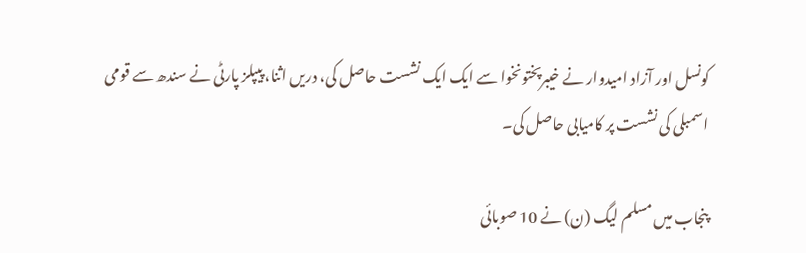کونسل اور آزاد امیدوار نے خیبرپختونخوا سے ایک ایک نشست حاصل کی، دریں اثنا، پیپلز پارٹی نے سندھ سے قومی اسمبلی کی نشست پر کامیابی حاصل کی۔

پنجاب میں مسلم لیگ (ن) نے 10 صوبائی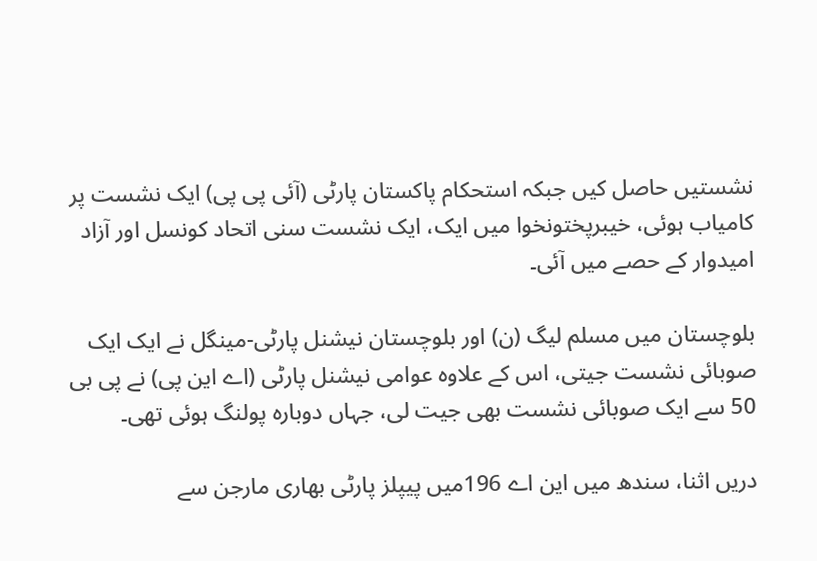نشستیں حاصل کیں جبکہ استحکام پاکستان پارٹی (آئی پی پی) ایک نشست پر کامیاب ہوئی، خیبرپختونخوا میں ایک، ایک نشست سنی اتحاد کونسل اور آزاد امیدوار کے حصے میں آئی۔

بلوچستان میں مسلم لیگ (ن) اور بلوچستان نیشنل پارٹی-مینگل نے ایک ایک صوبائی نشست جیتی، اس کے علاوہ عوامی نیشنل پارٹی (اے این پی) نے پی بی 50 سے ایک صوبائی نشست بھی جیت لی، جہاں دوبارہ پولنگ ہوئی تھی۔

دریں اثنا، سندھ میں این اے 196میں پیپلز پارٹی بھاری مارجن سے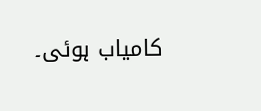کامیاب ہوئی۔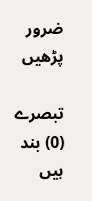ضرور پڑھیں

تبصرے (0) بند ہیں